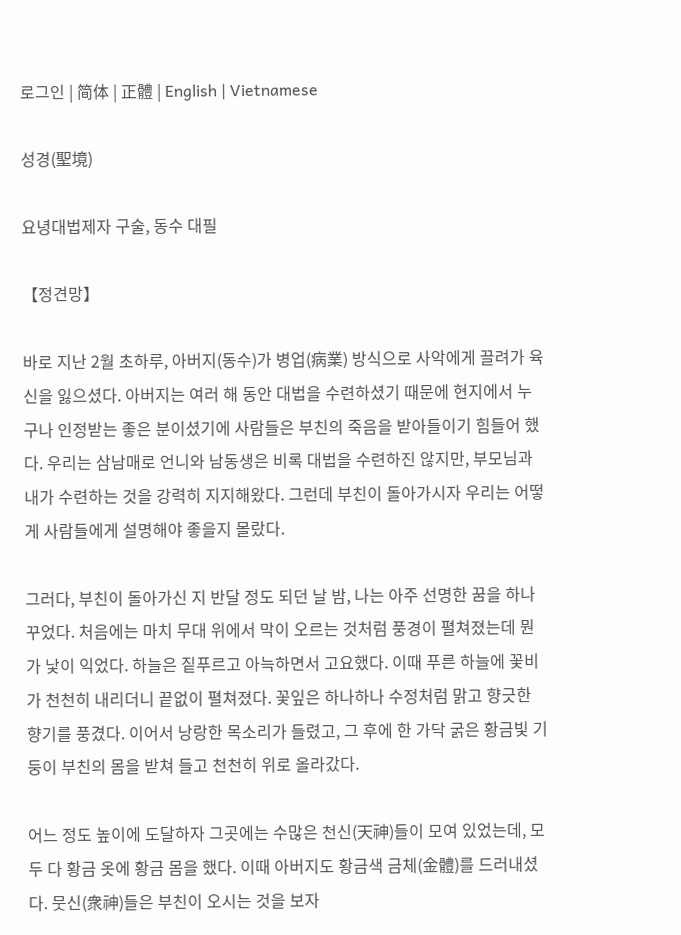로그인 | 简体 | 正體 | English | Vietnamese

성경(聖境)

요녕대법제자 구술, 동수 대필

【정견망】

바로 지난 2월 초하루, 아버지(동수)가 병업(病業) 방식으로 사악에게 끌려가 육신을 잃으셨다. 아버지는 여러 해 동안 대법을 수련하셨기 때문에 현지에서 누구나 인정받는 좋은 분이셨기에 사람들은 부친의 죽음을 받아들이기 힘들어 했다. 우리는 삼남매로 언니와 남동생은 비록 대법을 수련하진 않지만, 부모님과 내가 수련하는 것을 강력히 지지해왔다. 그런데 부친이 돌아가시자 우리는 어떻게 사람들에게 설명해야 좋을지 몰랐다.

그러다, 부친이 돌아가신 지 반달 정도 되던 날 밤, 나는 아주 선명한 꿈을 하나 꾸었다. 처음에는 마치 무대 위에서 막이 오르는 것처럼 풍경이 펼쳐졌는데 뭔가 낯이 익었다. 하늘은 짙푸르고 아늑하면서 고요했다. 이때 푸른 하늘에 꽃비가 천천히 내리더니 끝없이 펼쳐졌다. 꽃잎은 하나하나 수정처럼 맑고 향긋한 향기를 풍겼다. 이어서 낭랑한 목소리가 들렸고, 그 후에 한 가닥 굵은 황금빛 기둥이 부친의 몸을 받쳐 들고 천천히 위로 올라갔다.

어느 정도 높이에 도달하자 그곳에는 수많은 천신(天神)들이 모여 있었는데, 모두 다 황금 옷에 황금 몸을 했다. 이때 아버지도 황금색 금체(金體)를 드러내셨다. 뭇신(衆神)들은 부친이 오시는 것을 보자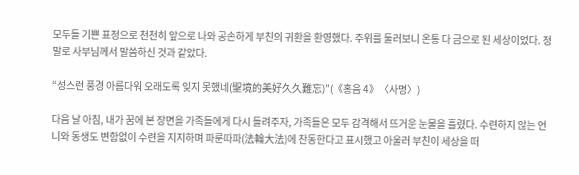모두들 기쁜 표정으로 천천히 앞으로 나와 공손하게 부친의 귀환을 환영했다. 주위를 둘러보니 온통 다 금으로 된 세상이었다. 정말로 사부님께서 말씀하신 것과 같았다.

“성스런 풍경 아름다워 오래도록 잊지 못했네(聖境的美好久久難忘)”(《홍음 4》〈사명〉)

다음 날 아침, 내가 꿈에 본 장면을 가족들에게 다시 들려주자, 가족들은 모두 감격해서 뜨거운 눈물을 흘렸다. 수련하지 않는 언니와 동생도 변함없이 수련을 지지하며 파룬따파(法輪大法)에 찬동한다고 표시했고 아울러 부친이 세상을 떠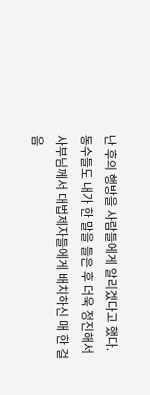난 후의 행방을 사람들에게 알리겠다고 했다. 동수들도 내가 한 말을 들은 후 더욱 정진해서 사부님께서 대법제자들에게 배치하신 매 한 걸음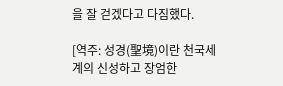을 잘 걷겠다고 다짐했다.

[역주: 성경(聖境)이란 천국세계의 신성하고 장엄한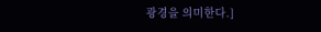광경을 의미한다.]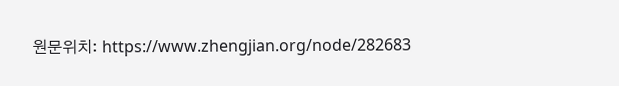원문위치: https://www.zhengjian.org/node/282683